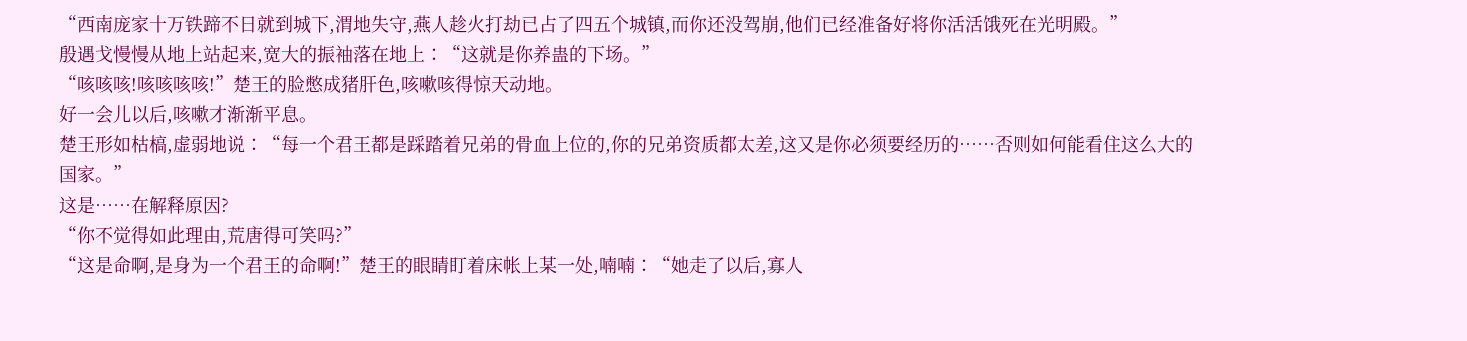“西南庞家十万铁蹄不日就到城下,渭地失守,燕人趁火打劫已占了四五个城镇,而你还没驾崩,他们已经准备好将你活活饿死在光明殿。”
殷遇戈慢慢从地上站起来,宽大的振袖落在地上∶“这就是你养蛊的下场。”
“咳咳咳!咳咳咳咳!”楚王的脸憋成猪肝色,咳嗽咳得惊天动地。
好一会儿以后,咳嗽才渐渐平息。
楚王形如枯槁,虚弱地说∶“每一个君王都是踩踏着兄弟的骨血上位的,你的兄弟资质都太差,这又是你必须要经历的……否则如何能看住这么大的国家。”
这是……在解释原因?
“你不觉得如此理由,荒唐得可笑吗?”
“这是命啊,是身为一个君王的命啊!”楚王的眼睛盯着床帐上某一处,喃喃∶“她走了以后,寡人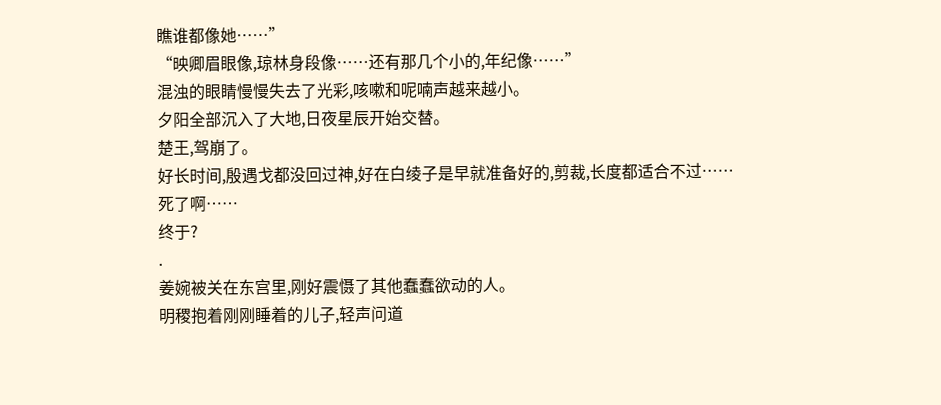瞧谁都像她……”
“映卿眉眼像,琼林身段像……还有那几个小的,年纪像……”
混浊的眼睛慢慢失去了光彩,咳嗽和呢喃声越来越小。
夕阳全部沉入了大地,日夜星辰开始交替。
楚王,驾崩了。
好长时间,殷遇戈都没回过神,好在白绫子是早就准备好的,剪裁,长度都适合不过……
死了啊……
终于?
.
姜婉被关在东宫里,刚好震慑了其他蠢蠢欲动的人。
明稷抱着刚刚睡着的儿子,轻声问道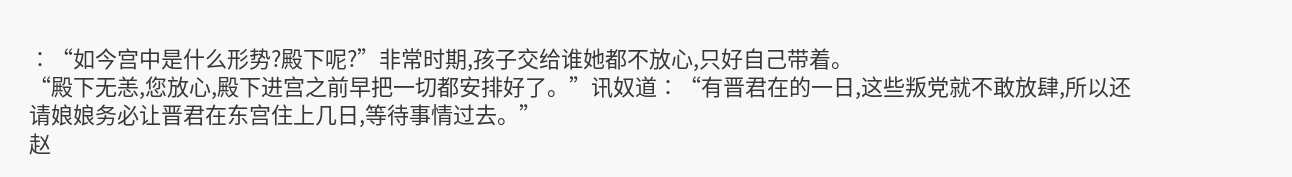∶“如今宫中是什么形势?殿下呢?”非常时期,孩子交给谁她都不放心,只好自己带着。
“殿下无恙,您放心,殿下进宫之前早把一切都安排好了。”讯奴道∶“有晋君在的一日,这些叛党就不敢放肆,所以还请娘娘务必让晋君在东宫住上几日,等待事情过去。”
赵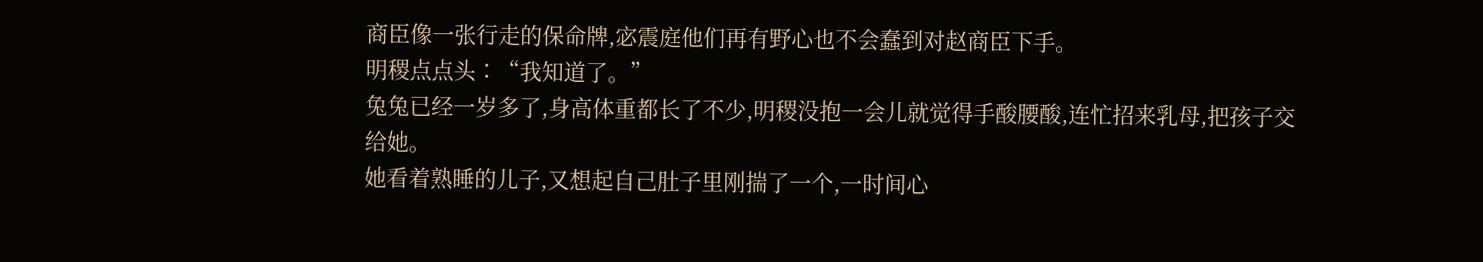商臣像一张行走的保命牌,宓震庭他们再有野心也不会蠢到对赵商臣下手。
明稷点点头∶“我知道了。”
兔兔已经一岁多了,身高体重都长了不少,明稷没抱一会儿就觉得手酸腰酸,连忙招来乳母,把孩子交给她。
她看着熟睡的儿子,又想起自己肚子里刚揣了一个,一时间心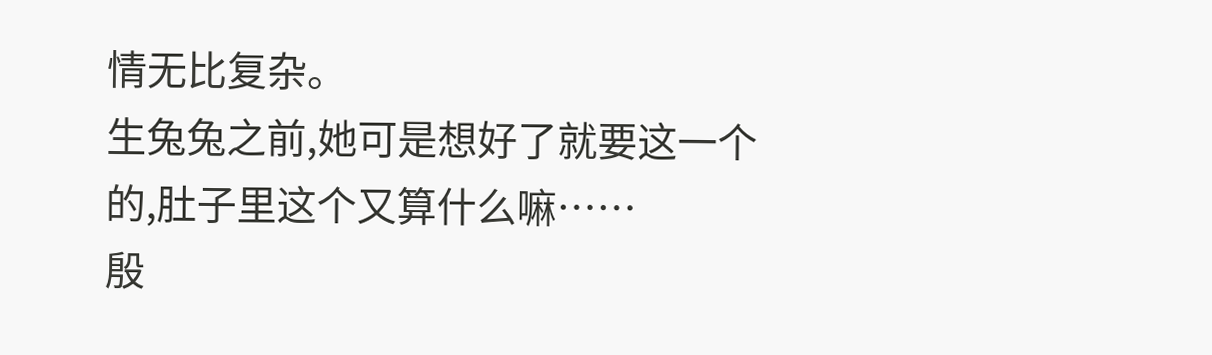情无比复杂。
生兔兔之前,她可是想好了就要这一个的,肚子里这个又算什么嘛……
殷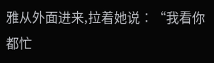雅从外面进来,拉着她说∶“我看你都忙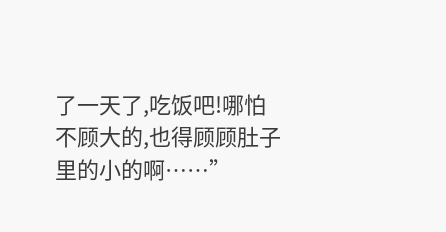了一天了,吃饭吧!哪怕不顾大的,也得顾顾肚子里的小的啊……”